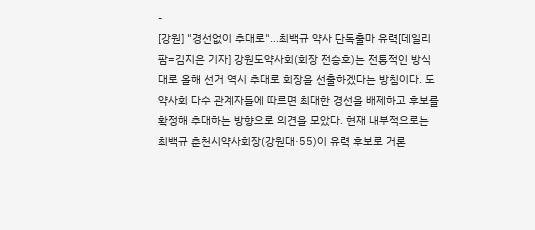-
[강원] "경선없이 추대로"…최백규 약사 단독출마 유력[데일리팜=김지은 기자] 강원도약사회(회장 전승호)는 전통적인 방식대로 올해 선거 역시 추대로 회장을 선출하겠다는 방침이다. 도약사회 다수 관계자들에 따르면 최대한 경선을 배제하고 후보를 확정해 추대하는 방향으로 의견을 모았다. 현재 내부적으로는 최백규 춘천시약사회장(강원대·55)이 유력 후보로 거론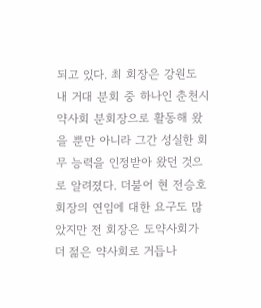되고 있다. 최 회장은 강원도 내 거대 분회 중 하나인 춘천시약사회 분회장으로 활동해 왔을 뿐만 아니라 그간 성실한 회무 능력을 인정받아 왔던 것으로 알려졌다. 더불어 현 전승호 회장의 연임에 대한 요구도 많았지만 전 회장은 도약사회가 더 젊은 약사회로 거듭나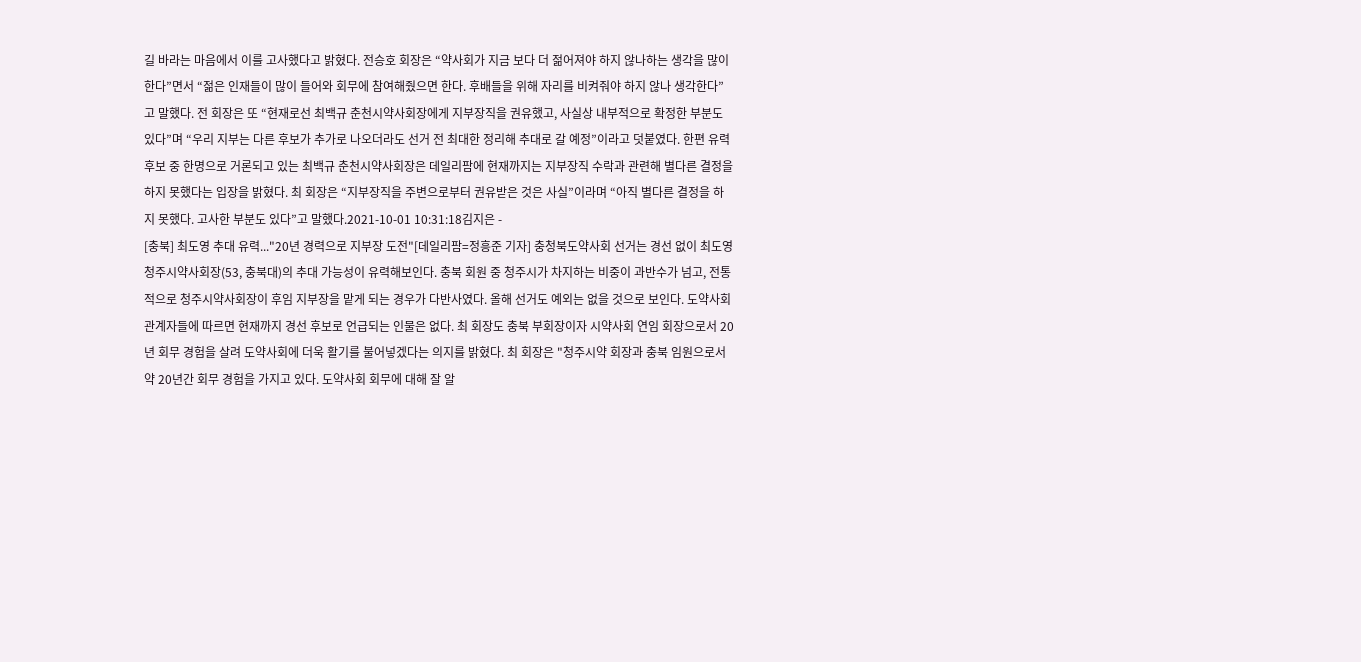길 바라는 마음에서 이를 고사했다고 밝혔다. 전승호 회장은 “약사회가 지금 보다 더 젊어져야 하지 않나하는 생각을 많이 한다”면서 “젊은 인재들이 많이 들어와 회무에 참여해줬으면 한다. 후배들을 위해 자리를 비켜줘야 하지 않나 생각한다”고 말했다. 전 회장은 또 “현재로선 최백규 춘천시약사회장에게 지부장직을 권유했고, 사실상 내부적으로 확정한 부분도 있다”며 “우리 지부는 다른 후보가 추가로 나오더라도 선거 전 최대한 정리해 추대로 갈 예정”이라고 덧붙였다. 한편 유력 후보 중 한명으로 거론되고 있는 최백규 춘천시약사회장은 데일리팜에 현재까지는 지부장직 수락과 관련해 별다른 결정을 하지 못했다는 입장을 밝혔다. 최 회장은 “지부장직을 주변으로부터 권유받은 것은 사실”이라며 “아직 별다른 결정을 하지 못했다. 고사한 부분도 있다”고 말했다.2021-10-01 10:31:18김지은 -
[충북] 최도영 추대 유력..."20년 경력으로 지부장 도전"[데일리팜=정흥준 기자] 충청북도약사회 선거는 경선 없이 최도영 청주시약사회장(53, 충북대)의 추대 가능성이 유력해보인다. 충북 회원 중 청주시가 차지하는 비중이 과반수가 넘고, 전통적으로 청주시약사회장이 후임 지부장을 맡게 되는 경우가 다반사였다. 올해 선거도 예외는 없을 것으로 보인다. 도약사회 관계자들에 따르면 현재까지 경선 후보로 언급되는 인물은 없다. 최 회장도 충북 부회장이자 시약사회 연임 회장으로서 20년 회무 경험을 살려 도약사회에 더욱 활기를 불어넣겠다는 의지를 밝혔다. 최 회장은 "청주시약 회장과 충북 임원으로서 약 20년간 회무 경험을 가지고 있다. 도약사회 회무에 대해 잘 알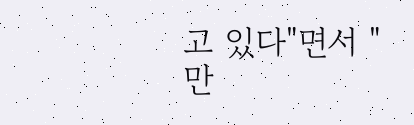고 있다"면서 "만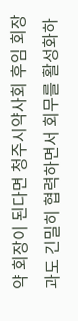약 회장이 된다면 청주시약사회 후임 회장과도 긴밀히 협력하면서 회무를 활성화하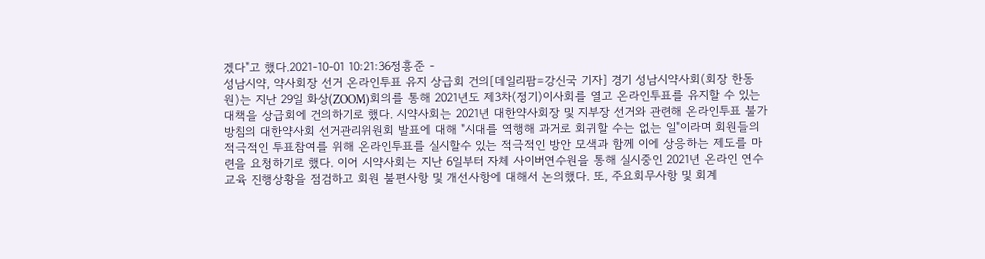겠다"고 했다.2021-10-01 10:21:36정흥준 -
성남시약, 약사회장 선거 온라인투표 유지 상급회 건의[데일리팜=강신국 기자] 경기 성남시약사회(회장 한동원)는 지난 29일 화상(ZOOM)회의를 통해 2021년도 제3차(정기)이사회를 열고 온라인투표를 유지할 수 있는 대책을 상급회에 건의하기로 했다. 시약사회는 2021년 대한약사회장 및 지부장 선거와 관련해 온라인투표 불가 방침의 대한약사회 선거관리위원회 발표에 대해 "시대를 역행해 과거로 회귀할 수는 없는 일"이라며 회원들의 적극적인 투표참여를 위해 온라인투표를 실시할수 있는 적극적인 방안 모색과 함께 이에 상응하는 제도를 마련을 요청하기로 했다. 이어 시약사회는 지난 6일부터 자체 사이버연수원을 통해 실시중인 2021년 온라인 연수교육 진행상황을 점검하고 회원 불편사항 및 개선사항에 대해서 논의했다. 또, 주요회무사항 및 회계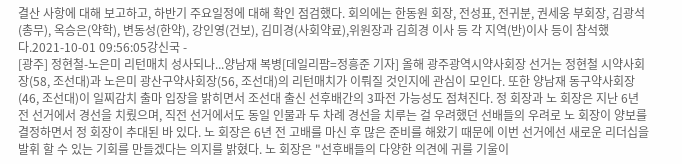결산 사항에 대해 보고하고, 하반기 주요일정에 대해 확인 점검했다. 회의에는 한동원 회장, 전성표, 전귀분, 권세웅 부회장, 김광석(총무), 옥승은(약학), 변동성(한약), 강인영(건보), 김미경(사회약료),위원장과 김희경 이사 등 각 지역(반)이사 등이 참석했다.2021-10-01 09:56:05강신국 -
[광주] 정현철-노은미 리턴매치 성사되나...양남재 복병[데일리팜=정흥준 기자] 올해 광주광역시약사회장 선거는 정현철 시약사회장(58, 조선대)과 노은미 광산구약사회장(56, 조선대)의 리턴매치가 이뤄질 것인지에 관심이 모인다. 또한 양남재 동구약사회장(46, 조선대)이 일찌감치 출마 입장을 밝히면서 조선대 출신 선후배간의 3파전 가능성도 점쳐진다. 정 회장과 노 회장은 지난 6년 전 선거에서 경선을 치뤘으며, 직전 선거에서도 동일 인물과 두 차례 경선을 치루는 걸 우려했던 선배들의 우려로 노 회장이 양보를 결정하면서 정 회장이 추대된 바 있다. 노 회장은 6년 전 고배를 마신 후 많은 준비를 해왔기 때문에 이번 선거에선 새로운 리더십을 발휘 할 수 있는 기회를 만들겠다는 의지를 밝혔다. 노 회장은 "선후배들의 다양한 의견에 귀를 기울이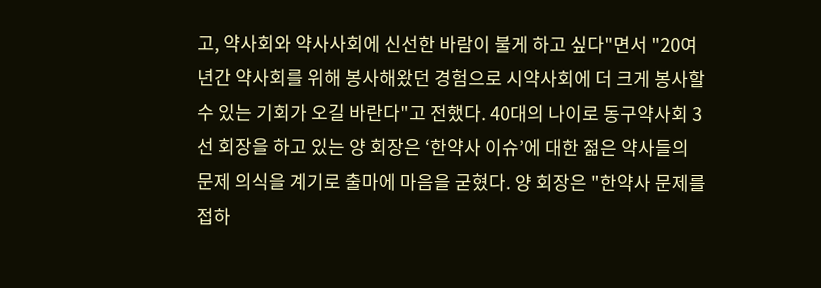고, 약사회와 약사사회에 신선한 바람이 불게 하고 싶다"면서 "20여년간 약사회를 위해 봉사해왔던 경험으로 시약사회에 더 크게 봉사할 수 있는 기회가 오길 바란다"고 전했다. 40대의 나이로 동구약사회 3선 회장을 하고 있는 양 회장은 ‘한약사 이슈’에 대한 젊은 약사들의 문제 의식을 계기로 출마에 마음을 굳혔다. 양 회장은 "한약사 문제를 접하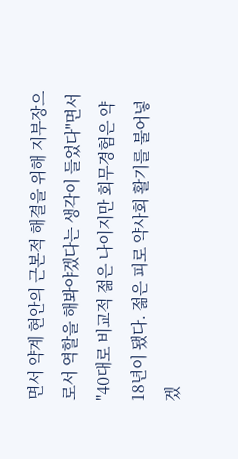면서 약계 현안의 근본적 해결을 위해 지부장으로서 역할을 해봐야겠다는 생각이 들었다"면서 "40대로 비교적 젊은 나이지만 회무경험은 약 18년이 됐다. 젊은 피로 약사회 활기를 불어넣겠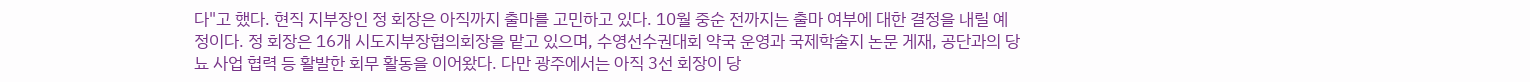다"고 했다. 현직 지부장인 정 회장은 아직까지 출마를 고민하고 있다. 10월 중순 전까지는 출마 여부에 대한 결정을 내릴 예정이다. 정 회장은 16개 시도지부장협의회장을 맡고 있으며, 수영선수권대회 약국 운영과 국제학술지 논문 게재, 공단과의 당뇨 사업 협력 등 활발한 회무 활동을 이어왔다. 다만 광주에서는 아직 3선 회장이 당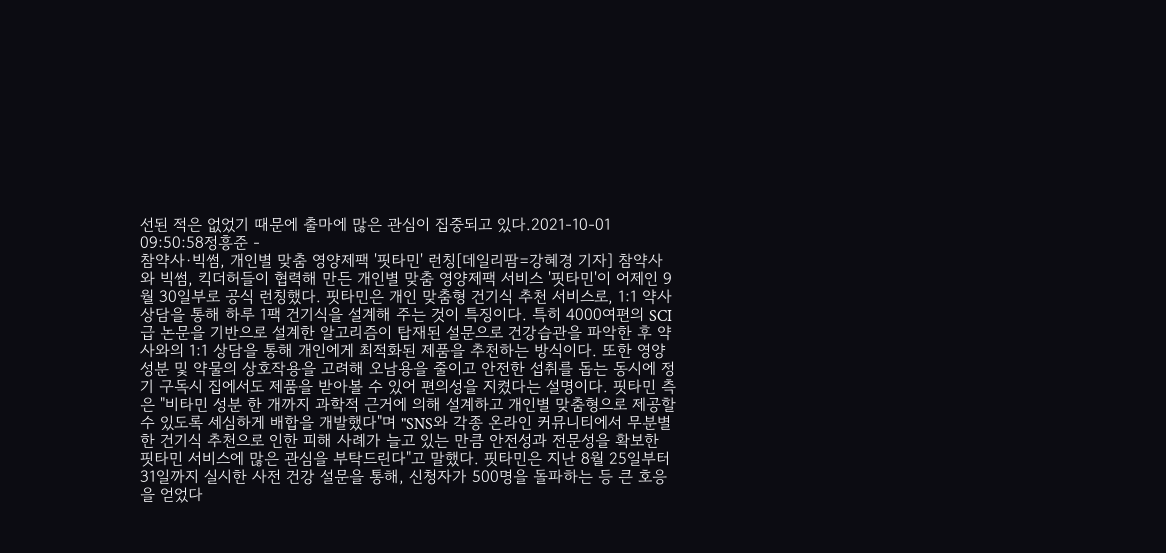선된 적은 없었기 때문에 출마에 많은 관심이 집중되고 있다.2021-10-01 09:50:58정흥준 -
참약사·빅썸, 개인별 맞춤 영양제팩 '핏타민' 런칭[데일리팜=강혜경 기자] 참약사와 빅썸, 킥더허들이 협력해 만든 개인별 맞춤 영양제팩 서비스 '핏타민'이 어제인 9월 30일부로 공식 런칭했다. 핏타민은 개인 맞춤형 건기식 추천 서비스로, 1:1 약사 상담을 통해 하루 1팩 건기식을 설계해 주는 것이 특징이다. 특히 4000여편의 SCI급 논문을 기반으로 설계한 알고리즘이 탑재된 설문으로 건강습관을 파악한 후 약사와의 1:1 상담을 통해 개인에게 최적화된 제품을 추천하는 방식이다. 또한 영양성분 및 약물의 상호작용을 고려해 오남용을 줄이고 안전한 섭취를 돕는 동시에 정기 구독시 집에서도 제품을 받아볼 수 있어 편의성을 지켰다는 설명이다. 핏타민 측은 "비타민 성분 한 개까지 과학적 근거에 의해 설계하고 개인별 맞춤형으로 제공할 수 있도록 세심하게 배합을 개발했다"며 "SNS와 각종 온라인 커뮤니티에서 무분별한 건기식 추천으로 인한 피해 사례가 늘고 있는 만큼 안전성과 전문성을 확보한 핏타민 서비스에 많은 관심을 부탁드린다"고 말했다. 핏타민은 지난 8월 25일부터 31일까지 실시한 사전 건강 설문을 통해, 신청자가 500명을 돌파하는 등 큰 호응을 얻었다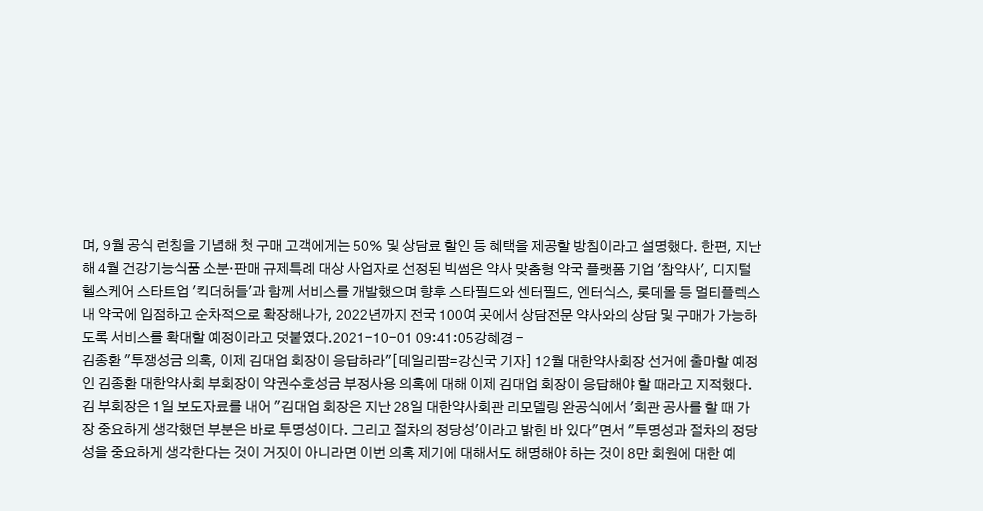며, 9월 공식 런칭을 기념해 첫 구매 고객에게는 50% 및 상담료 할인 등 혜택을 제공할 방침이라고 설명했다. 한편, 지난해 4월 건강기능식품 소분·판매 규제특례 대상 사업자로 선정된 빅썸은 약사 맞춤형 약국 플랫폼 기업 '참약사', 디지털 헬스케어 스타트업 '킥더허들'과 함께 서비스를 개발했으며 향후 스타필드와 센터필드, 엔터식스, 롯데몰 등 멀티플렉스 내 약국에 입점하고 순차적으로 확장해나가, 2022년까지 전국 100여 곳에서 상담전문 약사와의 상담 및 구매가 가능하도록 서비스를 확대할 예정이라고 덧붙였다.2021-10-01 09:41:05강혜경 -
김종환 "투쟁성금 의혹, 이제 김대업 회장이 응답하라"[데일리팜=강신국 기자] 12월 대한약사회장 선거에 출마할 예정인 김종환 대한약사회 부회장이 약권수호성금 부정사용 의혹에 대해 이제 김대업 회장이 응답해야 할 때라고 지적했다. 김 부회장은 1일 보도자료를 내어 "김대업 회장은 지난 28일 대한약사회관 리모델링 완공식에서 '회관 공사를 할 때 가장 중요하게 생각했던 부분은 바로 투명성이다. 그리고 절차의 정당성'이라고 밝힌 바 있다"면서 "투명성과 절차의 정당성을 중요하게 생각한다는 것이 거짓이 아니라면 이번 의혹 제기에 대해서도 해명해야 하는 것이 8만 회원에 대한 예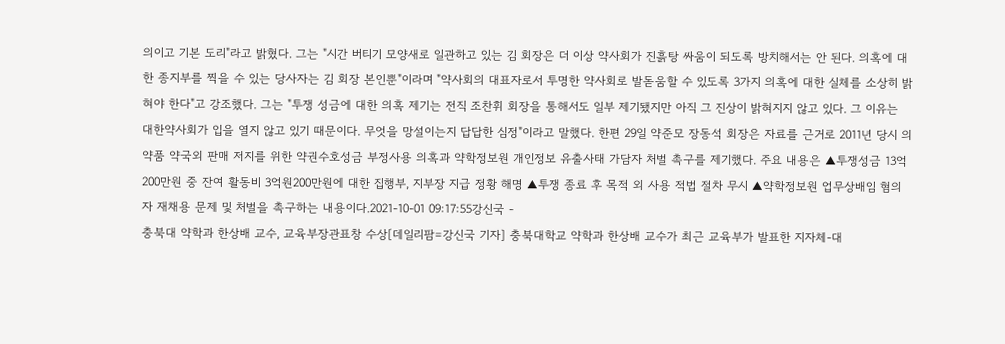의이고 기본 도리"라고 밝혔다. 그는 "시간 버티기 모양새로 일관하고 있는 김 회장은 더 이상 약사회가 진흙탕 싸움이 되도록 방치해서는 안 된다. 의혹에 대한 종지부를 찍을 수 있는 당사자는 김 회장 본인뿐"이라며 "약사회의 대표자로서 투명한 약사회로 발돋움할 수 있도록 3가지 의혹에 대한 실체를 소상히 밝혀야 한다"고 강조했다. 그는 "투쟁 성금에 대한 의혹 제기는 전직 조찬휘 회장을 통해서도 일부 제기됐지만 아직 그 진상이 밝혀지지 않고 있다. 그 이유는 대한약사회가 입을 열지 않고 있기 때문이다. 무엇을 망설이는지 답답한 심정"이라고 말했다. 한편 29일 약준모 장동석 회장은 자료를 근거로 2011년 당시 의약품 약국외 판매 저지를 위한 약권수호성금 부정사용 의혹과 약학정보원 개인정보 유출사태 가담자 처벌 촉구를 제기했다. 주요 내용은 ▲투쟁성금 13억200만원 중 잔여 활동비 3억원200만원에 대한 집행부, 지부장 지급 정황 해명 ▲투쟁 종료 후 목적 외 사용 적법 절차 무시 ▲약학정보원 업무상배임 혐의자 재채용 문제 및 처벌을 촉구하는 내용이다.2021-10-01 09:17:55강신국 -
충북대 약학과 한상배 교수, 교육부장관표창 수상[데일리팜=강신국 기자] 충북대학교 약학과 한상배 교수가 최근 교육부가 발표한 지자체-대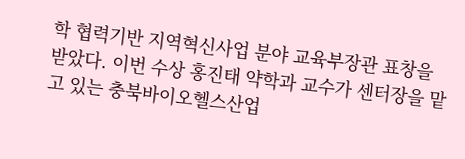학 협력기반 지역혁신사업 분야 교육부장관 표창을 받았다. 이번 수상 홍진태 약학과 교수가 센터장을 맡고 있는 충북바이오헬스산업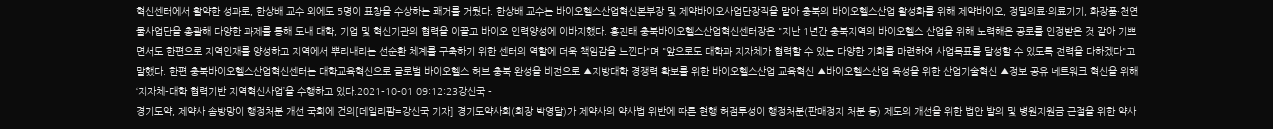혁신센터에서 활약한 성과로, 한상배 교수 외에도 5명이 표창을 수상하는 쾌거를 거뒀다. 한상배 교수는 바이오헬스산업혁신본부장 및 제약바이오사업단장직을 맡아 충북의 바이오헬스산업 활성화를 위해 제약바이오, 정밀의료·의료기기, 화장품·천연물사업단을 총괄해 다양한 과제를 통해 도내 대학, 기업 및 혁신기관의 협력을 이끌고 바이오 인력양성에 이바지했다. 홍진태 충북바이오헬스산업혁신센터장은 "지난 1년간 충북지역의 바이오헬스 산업을 위해 노력해온 공로를 인정받은 것 같아 기쁘면서도 한편으로 지역인재를 양성하고 지역에서 뿌리내리는 선순환 체계를 구축하기 위한 센터의 역할에 더욱 책임감을 느낀다"며 "앞으로도 대학과 지자체가 협력할 수 있는 다양한 기회를 마련하여 사업목표를 달성할 수 있도록 전력을 다하겠다"고 말했다. 한편 충북바이오헬스산업혁신센터는 대학교육혁신으로 글로벌 바이오헬스 허브 충북 완성을 비전으로 ▲지방대학 경쟁력 확보를 위한 바이오헬스산업 교육혁신 ▲바이오헬스산업 육성을 위한 산업기술혁신 ▲정보 공유 네트워크 혁신을 위해 ‘지자체-대학 협력기반 지역혁신사업’을 수행하고 있다.2021-10-01 09:12:23강신국 -
경기도약, 제약사 솜방망이 행정처분 개선 국회에 건의[데일리팜=강신국 기자] 경기도약사회(회장 박영달)가 제약사의 약사법 위반에 따른 현행 허점투성이 행정처분(판매정지 처분 등) 제도의 개선을 위한 법안 발의 및 병원지원금 근절을 위한 약사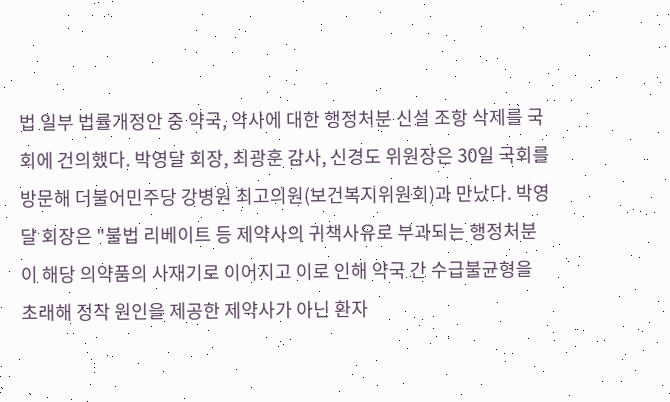법 일부 법률개정안 중 약국, 약사에 대한 행정처분 신설 조항 삭제를 국회에 건의했다. 박영달 회장, 최광훈 감사, 신경도 위원장은 30일 국회를 방문해 더불어민주당 강병원 최고의원(보건복지위원회)과 만났다. 박영달 회장은 "불법 리베이트 등 제약사의 귀책사유로 부과되는 행정처분이 해당 의약품의 사재기로 이어지고 이로 인해 약국 간 수급불균형을 초래해 정작 원인을 제공한 제약사가 아닌 환자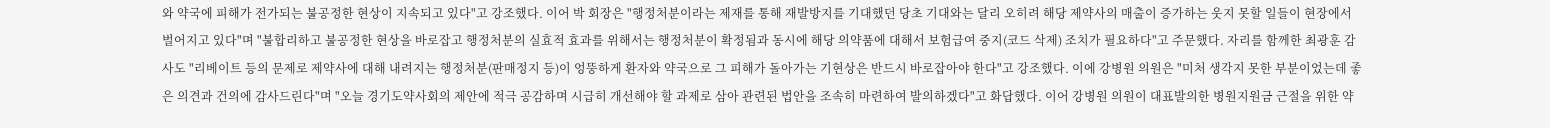와 약국에 피해가 전가되는 불공정한 현상이 지속되고 있다"고 강조했다. 이어 박 회장은 "행정처분이라는 제재를 통해 재발방지를 기대했던 당초 기대와는 달리 오히려 해당 제약사의 매출이 증가하는 웃지 못할 일들이 현장에서 벌어지고 있다"며 "불합리하고 불공정한 현상을 바로잡고 행정처분의 실효적 효과를 위해서는 행정처분이 확정됨과 동시에 해당 의약품에 대해서 보험급여 중지(코드 삭제) 조치가 필요하다"고 주문했다. 자리를 함께한 최광훈 감사도 "리베이트 등의 문제로 제약사에 대해 내려지는 행정처분(판매정지 등)이 엉뚱하게 환자와 약국으로 그 피해가 돌아가는 기현상은 반드시 바로잡아야 한다"고 강조했다. 이에 강병원 의원은 "미처 생각지 못한 부분이었는데 좋은 의견과 건의에 감사드린다"며 "오늘 경기도약사회의 제안에 적극 공감하며 시급히 개선해야 할 과제로 삼아 관련된 법안을 조속히 마련하여 발의하겠다"고 화답했다. 이어 강병원 의원이 대표발의한 병원지원금 근절을 위한 약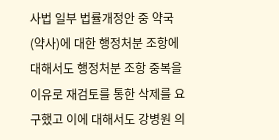사법 일부 법률개정안 중 약국(약사)에 대한 행정처분 조항에 대해서도 행정처분 조항 중복을 이유로 재검토를 통한 삭제를 요구했고 이에 대해서도 강병원 의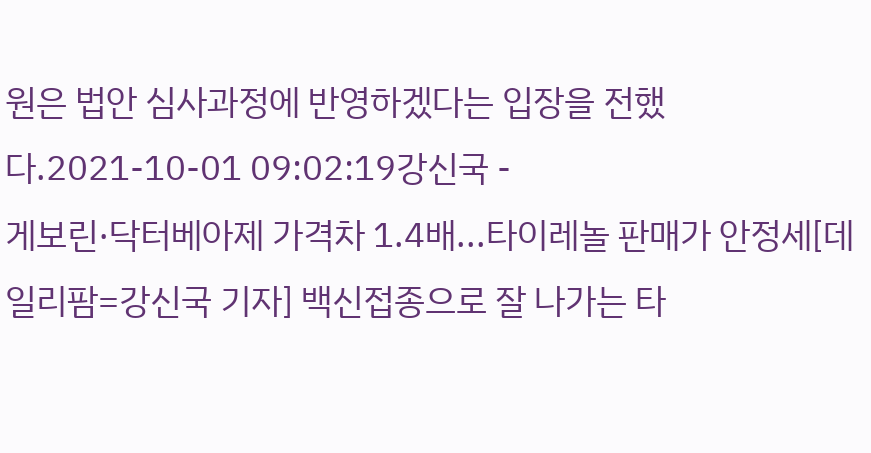원은 법안 심사과정에 반영하겠다는 입장을 전했다.2021-10-01 09:02:19강신국 -
게보린·닥터베아제 가격차 1.4배...타이레놀 판매가 안정세[데일리팜=강신국 기자] 백신접종으로 잘 나가는 타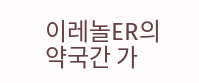이레놀ER의 약국간 가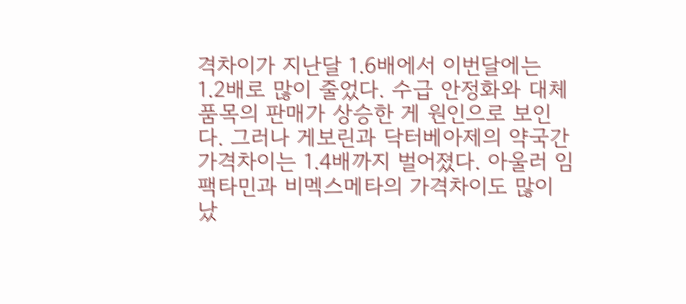격차이가 지난달 1.6배에서 이번달에는 1.2배로 많이 줄었다. 수급 안정화와 대체품목의 판매가 상승한 게 원인으로 보인다. 그러나 게보린과 닥터베아제의 약국간 가격차이는 1.4배까지 벌어졌다. 아울러 임팩타민과 비멕스메타의 가격차이도 많이 났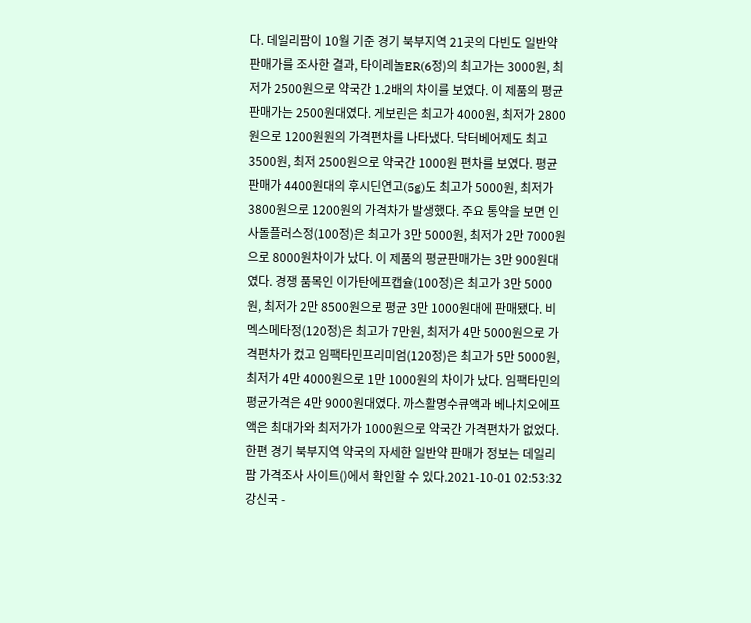다. 데일리팜이 10월 기준 경기 북부지역 21곳의 다빈도 일반약 판매가를 조사한 결과, 타이레놀ER(6정)의 최고가는 3000원, 최저가 2500원으로 약국간 1.2배의 차이를 보였다. 이 제품의 평균 판매가는 2500원대였다. 게보린은 최고가 4000원, 최저가 2800원으로 1200원원의 가격편차를 나타냈다. 닥터베어제도 최고 3500원, 최저 2500원으로 약국간 1000원 편차를 보였다. 평균 판매가 4400원대의 후시딘연고(5g)도 최고가 5000원, 최저가 3800원으로 1200원의 가격차가 발생했다. 주요 통약을 보면 인사돌플러스정(100정)은 최고가 3만 5000원, 최저가 2만 7000원으로 8000원차이가 났다. 이 제품의 평균판매가는 3만 900원대 였다. 경쟁 품목인 이가탄에프캡슐(100정)은 최고가 3만 5000원, 최저가 2만 8500원으로 평균 3만 1000원대에 판매됐다. 비멕스메타정(120정)은 최고가 7만원, 최저가 4만 5000원으로 가격편차가 컸고 임팩타민프리미엄(120정)은 최고가 5만 5000원, 최저가 4만 4000원으로 1만 1000원의 차이가 났다. 임팩타민의 평균가격은 4만 9000원대였다. 까스활명수큐액과 베나치오에프액은 최대가와 최저가가 1000원으로 약국간 가격편차가 없었다. 한편 경기 북부지역 약국의 자세한 일반약 판매가 정보는 데일리팜 가격조사 사이트()에서 확인할 수 있다.2021-10-01 02:53:32강신국 -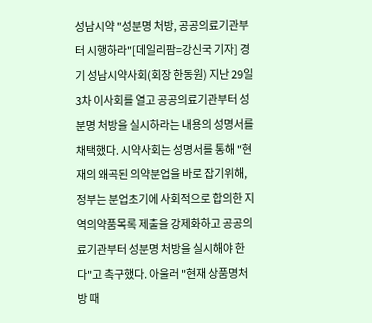성남시약 "성분명 처방, 공공의료기관부터 시행하라"[데일리팜=강신국 기자] 경기 성남시약사회(회장 한동원) 지난 29일 3차 이사회를 열고 공공의료기관부터 성분명 처방을 실시하라는 내용의 성명서를 채택했다. 시약사회는 성명서를 통해 "현재의 왜곡된 의약분업을 바로 잡기위해, 정부는 분업초기에 사회적으로 합의한 지역의약품목록 제출을 강제화하고 공공의료기관부터 성분명 처방을 실시해야 한다"고 촉구했다. 아울러 "현재 상품명처방 때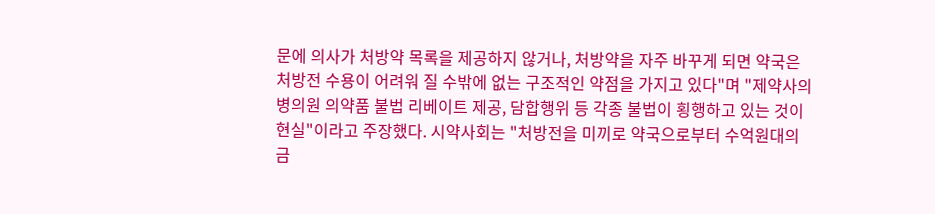문에 의사가 처방약 목록을 제공하지 않거나, 처방약을 자주 바꾸게 되면 약국은 처방전 수용이 어려워 질 수밖에 없는 구조적인 약점을 가지고 있다"며 "제약사의 병의원 의약품 불법 리베이트 제공, 담합행위 등 각종 불법이 횡행하고 있는 것이 현실"이라고 주장했다. 시약사회는 "처방전을 미끼로 약국으로부터 수억원대의 금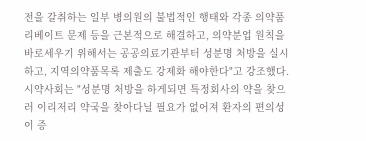전을 갈취하는 일부 병의원의 불법적인 행태와 각종 의약품 리베이트 문제 등을 근본적으로 해결하고, 의약분업 원칙을 바로세우기 위해서는 공공의료기관부터 성분명 처방을 실시하고, 지역의약품목록 제출도 강제화 해야한다"고 강조했다. 시약사회는 "성분명 처방을 하게되면 특정회사의 약을 찾으러 이리저리 약국을 찾아다닐 필요가 없어져 환자의 편의성이 증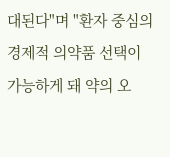대된다"며 "환자 중심의 경제적 의약품 선택이 가능하게 돼 약의 오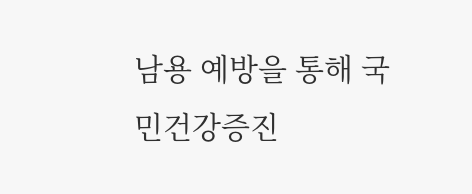남용 예방을 통해 국민건강증진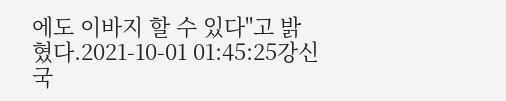에도 이바지 할 수 있다"고 밝혔다.2021-10-01 01:45:25강신국